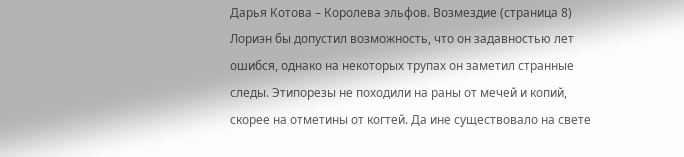Дарья Котова – Королева эльфов. Возмездие (страница 8)
Лориэн бы допустил возможность, что он задавностью лет ошибся, однако на некоторых трупах он заметил странные следы. Этипорезы не походили на раны от мечей и копий, скорее на отметины от когтей. Да ине существовало на свете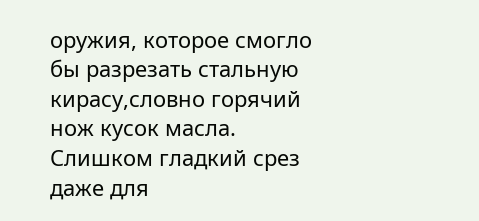оружия, которое смогло бы разрезать стальную кирасу,словно горячий нож кусок масла. Слишком гладкий срез даже для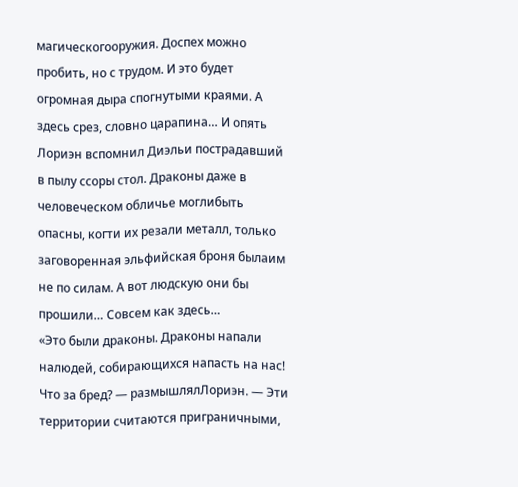магическогооружия. Доспех можно пробить, но с трудом. И это будет огромная дыра спогнутыми краями. А здесь срез, словно царапина… И опять Лориэн вспомнил Диэльи пострадавший в пылу ссоры стол. Драконы даже в человеческом обличье моглибыть опасны, когти их резали металл, только заговоренная эльфийская броня былаим не по силам. А вот людскую они бы прошили… Совсем как здесь…
«Это были драконы. Драконы напали налюдей, собирающихся напасть на нас! Что за бред? — размышлялЛориэн. — Эти территории считаются приграничными,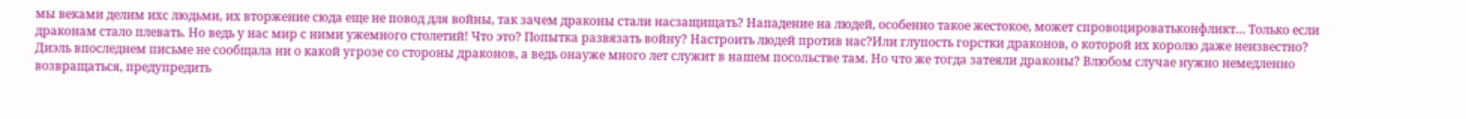мы веками делим ихс людьми, их вторжение сюда еще не повод для войны, так зачем драконы стали насзащищать? Нападение на людей, особенно такое жестокое, может спровоцироватьконфликт… Только если драконам стало плевать. Но ведь у нас мир с ними ужемного столетий! Что это? Попытка развязать войну? Настроить людей против нас?Или глупость горстки драконов, о которой их королю даже неизвестно? Диэль впоследнем письме не сообщала ни о какой угрозе со стороны драконов, а ведь онауже много лет служит в нашем посольстве там. Но что же тогда затеяли драконы? Влюбом случае нужно немедленно возвращаться, предупредить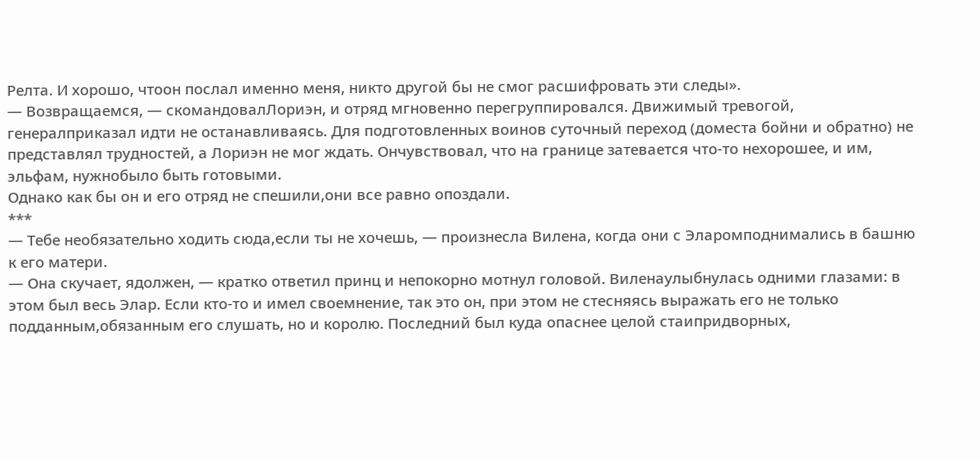Релта. И хорошо, чтоон послал именно меня, никто другой бы не смог расшифровать эти следы».
— Возвращаемся, — скомандовалЛориэн, и отряд мгновенно перегруппировался. Движимый тревогой, генералприказал идти не останавливаясь. Для подготовленных воинов суточный переход (доместа бойни и обратно) не представлял трудностей, а Лориэн не мог ждать. Ончувствовал, что на границе затевается что-то нехорошее, и им, эльфам, нужнобыло быть готовыми.
Однако как бы он и его отряд не спешили,они все равно опоздали.
***
— Тебе необязательно ходить сюда,если ты не хочешь, — произнесла Вилена, когда они с Эларомподнимались в башню к его матери.
— Она скучает, ядолжен, — кратко ответил принц и непокорно мотнул головой. Виленаулыбнулась одними глазами: в этом был весь Элар. Если кто-то и имел своемнение, так это он, при этом не стесняясь выражать его не только подданным,обязанным его слушать, но и королю. Последний был куда опаснее целой стаипридворных,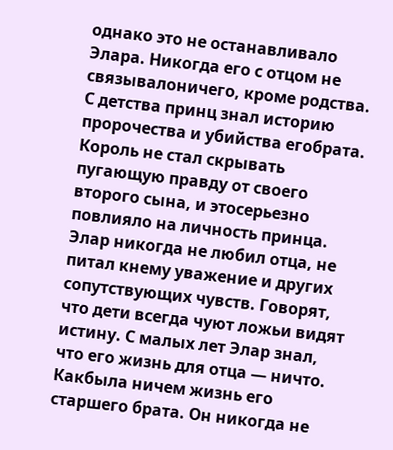однако это не останавливало Элара. Никогда его с отцом не связывалоничего, кроме родства. С детства принц знал историю пророчества и убийства егобрата. Король не стал скрывать пугающую правду от своего второго сына, и этосерьезно повлияло на личность принца. Элар никогда не любил отца, не питал кнему уважение и других сопутствующих чувств. Говорят, что дети всегда чуют ложьи видят истину. С малых лет Элар знал, что его жизнь для отца — ничто. Какбыла ничем жизнь его старшего брата. Он никогда не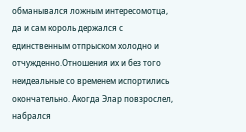обманывался ложным интересомотца, да и сам король держался с единственным отпрыском холодно и отчужденно.Отношения их и без того неидеальные со временем испортились окончательно. Акогда Элар повзрослел, набрался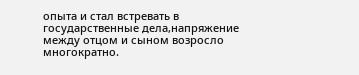опыта и стал встревать в государственные дела,напряжение между отцом и сыном возросло многократно.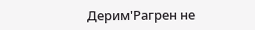Дерим'Рагрен не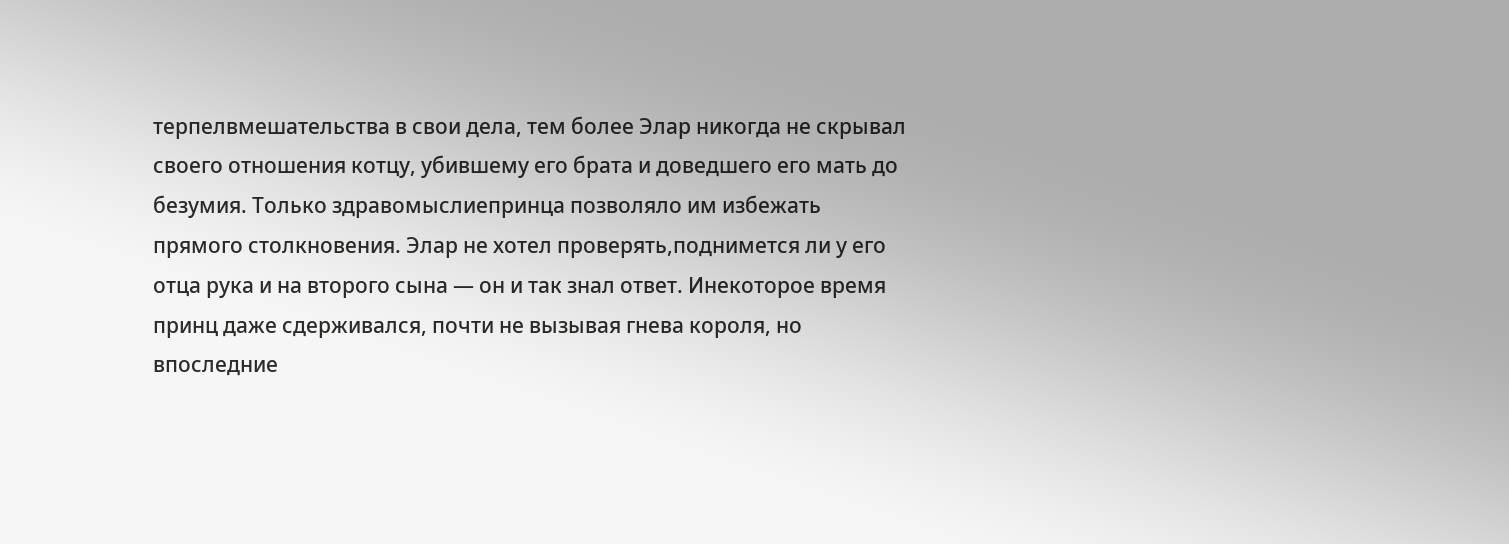терпелвмешательства в свои дела, тем более Элар никогда не скрывал своего отношения котцу, убившему его брата и доведшего его мать до безумия. Только здравомыслиепринца позволяло им избежать прямого столкновения. Элар не хотел проверять,поднимется ли у его отца рука и на второго сына — он и так знал ответ. Инекоторое время принц даже сдерживался, почти не вызывая гнева короля, но впоследние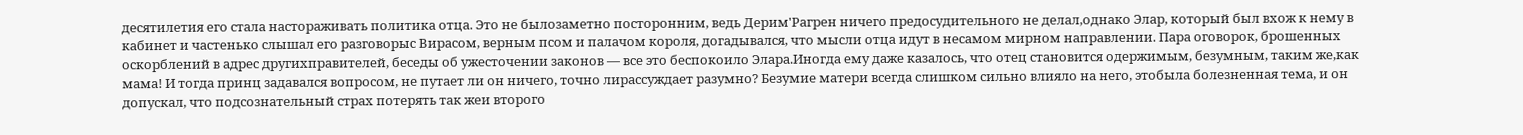десятилетия его стала настораживать политика отца. Это не былозаметно посторонним, ведь Дерим'Рагрен ничего предосудительного не делал,однако Элар, который был вхож к нему в кабинет и частенько слышал его разговорыс Вирасом, верным псом и палачом короля, догадывался, что мысли отца идут в несамом мирном направлении. Пара оговорок, брошенных оскорблений в адрес другихправителей, беседы об ужесточении законов — все это беспокоило Элара.Иногда ему даже казалось, что отец становится одержимым, безумным, таким же,как мама! И тогда принц задавался вопросом, не путает ли он ничего, точно лирассуждает разумно? Безумие матери всегда слишком сильно влияло на него, этобыла болезненная тема, и он допускал, что подсознательный страх потерять так жеи второго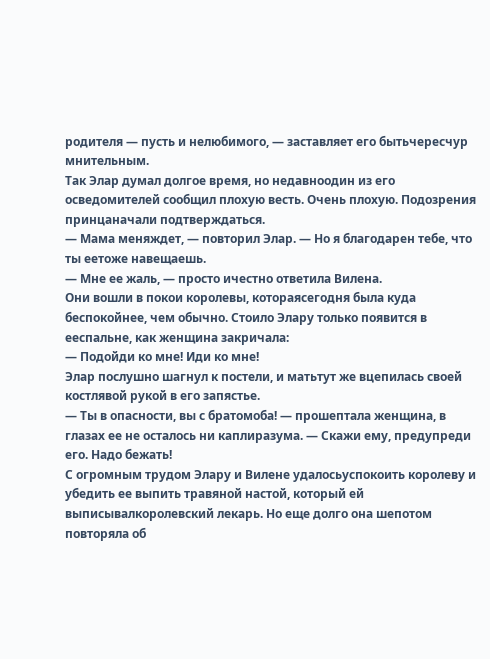родителя — пусть и нелюбимого, — заставляет его бытьчересчур мнительным.
Так Элар думал долгое время, но недавноодин из его осведомителей сообщил плохую весть. Очень плохую. Подозрения принцаначали подтверждаться.
— Мама меняждет, — повторил Элар. — Но я благодарен тебе, что ты еетоже навещаешь.
— Мне ее жаль, — просто ичестно ответила Вилена.
Они вошли в покои королевы, котораясегодня была куда беспокойнее, чем обычно. Стоило Элару только появится в ееспальне, как женщина закричала:
— Подойди ко мне! Иди ко мне!
Элар послушно шагнул к постели, и матьтут же вцепилась своей костлявой рукой в его запястье.
— Ты в опасности, вы с братомоба! — прошептала женщина, в глазах ее не осталось ни каплиразума. — Скажи ему, предупреди его. Надо бежать!
С огромным трудом Элару и Вилене удалосьуспокоить королеву и убедить ее выпить травяной настой, который ей выписывалкоролевский лекарь. Но еще долго она шепотом повторяла об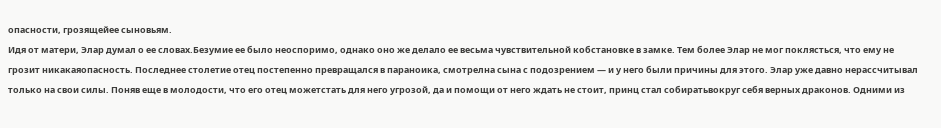опасности, грозящейее сыновьям.
Идя от матери, Элар думал о ее словах.Безумие ее было неоспоримо, однако оно же делало ее весьма чувствительной кобстановке в замке. Тем более Элар не мог поклясться, что ему не грозит никакаяопасность. Последнее столетие отец постепенно превращался в параноика, смотрелна сына с подозрением — и у него были причины для этого. Элар уже давно нерассчитывал только на свои силы. Поняв еще в молодости, что его отец можетстать для него угрозой, да и помощи от него ждать не стоит, принц стал собиратьвокруг себя верных драконов. Одними из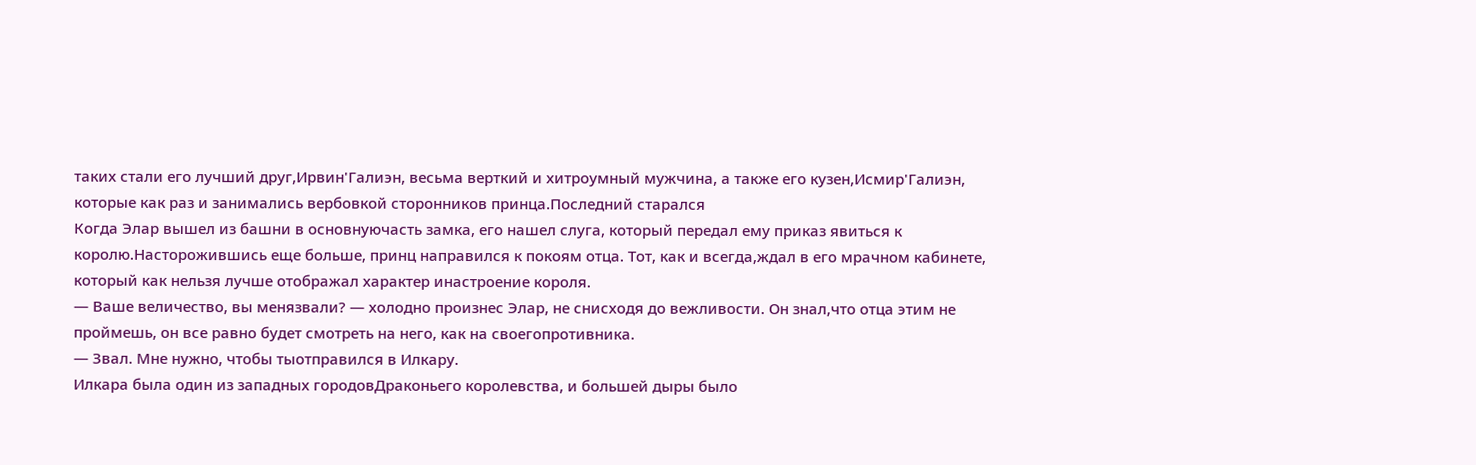таких стали его лучший друг,Ирвин'Галиэн, весьма верткий и хитроумный мужчина, а также его кузен,Исмир'Галиэн, которые как раз и занимались вербовкой сторонников принца.Последний старался
Когда Элар вышел из башни в основнуючасть замка, его нашел слуга, который передал ему приказ явиться к королю.Насторожившись еще больше, принц направился к покоям отца. Тот, как и всегда,ждал в его мрачном кабинете, который как нельзя лучше отображал характер инастроение короля.
— Ваше величество, вы менязвали? — холодно произнес Элар, не снисходя до вежливости. Он знал,что отца этим не проймешь, он все равно будет смотреть на него, как на своегопротивника.
— Звал. Мне нужно, чтобы тыотправился в Илкару.
Илкара была один из западных городовДраконьего королевства, и большей дыры было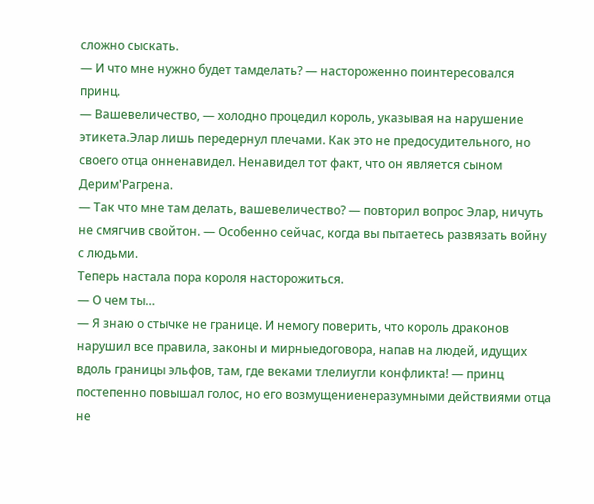сложно сыскать.
— И что мне нужно будет тамделать? — настороженно поинтересовался принц.
— Вашевеличество, — холодно процедил король, указывая на нарушение этикета.Элар лишь передернул плечами. Как это не предосудительного, но своего отца онненавидел. Ненавидел тот факт, что он является сыном Дерим'Рагрена.
— Так что мне там делать, вашевеличество? — повторил вопрос Элар, ничуть не смягчив свойтон. — Особенно сейчас, когда вы пытаетесь развязать войну с людьми.
Теперь настала пора короля насторожиться.
— О чем ты…
— Я знаю о стычке не границе. И немогу поверить, что король драконов нарушил все правила, законы и мирныедоговора, напав на людей, идущих вдоль границы эльфов, там, где веками тлелиугли конфликта! — принц постепенно повышал голос, но его возмущениенеразумными действиями отца не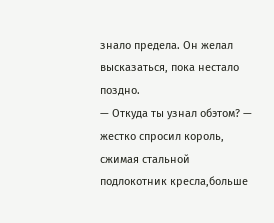знало предела. Он желал высказаться, пока нестало поздно.
— Откуда ты узнал обэтом? — жестко спросил король, сжимая стальной подлокотник кресла,больше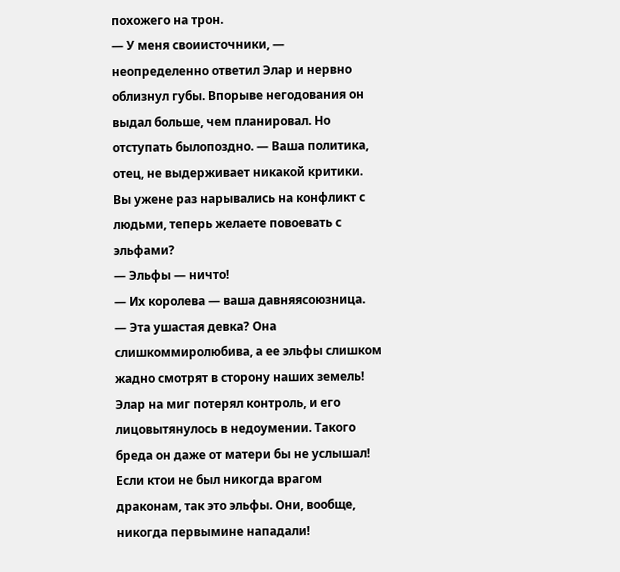похожего на трон.
— У меня своиисточники, — неопределенно ответил Элар и нервно облизнул губы. Впорыве негодования он выдал больше, чем планировал. Но отступать былопоздно. — Ваша политика, отец, не выдерживает никакой критики. Вы ужене раз нарывались на конфликт с людьми, теперь желаете повоевать с эльфами?
— Эльфы — ничто!
— Их королева — ваша давняясоюзница.
— Эта ушастая девка? Она слишкоммиролюбива, а ее эльфы слишком жадно смотрят в сторону наших земель!
Элар на миг потерял контроль, и его лицовытянулось в недоумении. Такого бреда он даже от матери бы не услышал! Если ктои не был никогда врагом драконам, так это эльфы. Они, вообще, никогда первымине нападали!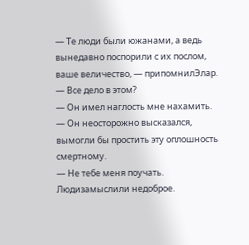— Те люди были южанами, а ведь вынедавно поспорили с их послом, ваше величество, — припомнилЭлар. — Все дело в этом?
— Он имел наглость мне нахамить.
— Он неосторожно высказался, вымогли бы простить эту оплошность смертному.
— Не тебе меня поучать. Людизамыслили недоброе.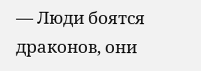— Люди боятся драконов, они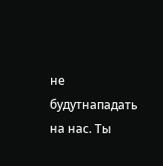не будутнападать на нас. Ты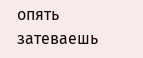опять затеваешь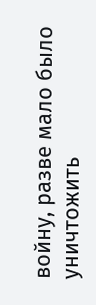войну, разве мало было уничтожить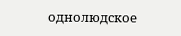однолюдское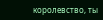королевство, ты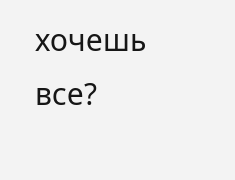хочешь все?